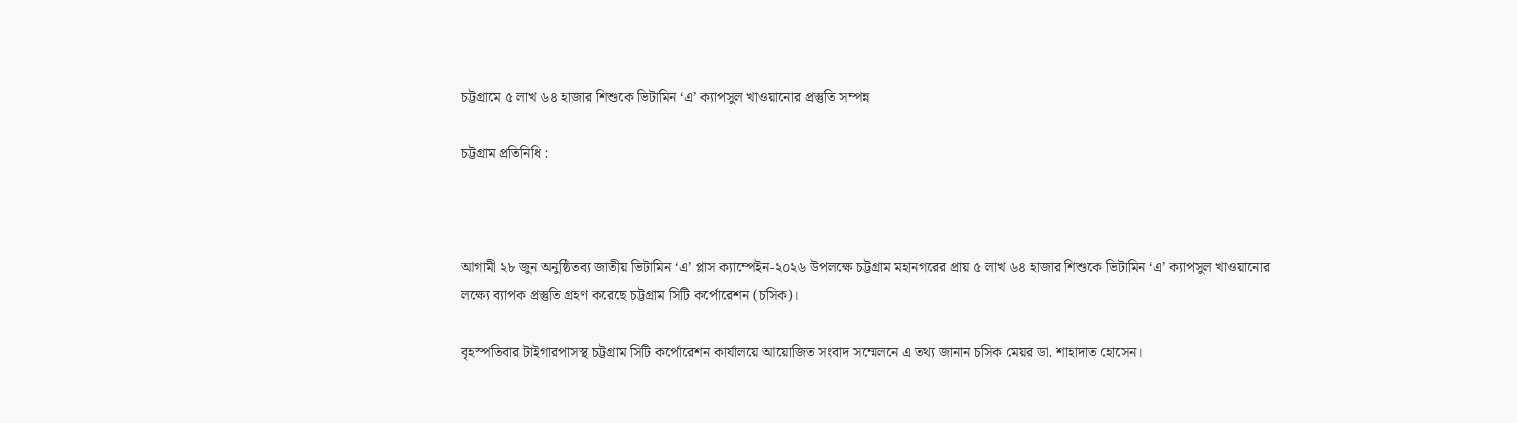চট্টগ্রামে ৫ লাখ ৬৪ হাজার শিশুকে ভিটামিন ‘এ’ ক্যাপসুল খাওয়ানোর প্রস্তুতি সম্পন্ন

চট্টগ্রাম প্রতিনিধি :



আগামী ২৮ জুন অনুষ্ঠিতব্য জাতীয় ভিটামিন ‘এ’ প্লাস ক্যাম্পেইন-২০২৬ উপলক্ষে চট্টগ্রাম মহানগরের প্রায় ৫ লাখ ৬৪ হাজার শিশুকে ভিটামিন ‘এ’ ক্যাপসুল খাওয়ানোর লক্ষ্যে ব্যাপক প্রস্তুতি গ্রহণ করেছে চট্টগ্রাম সিটি কর্পোরেশন (চসিক)।

বৃহস্পতিবার টাইগারপাসস্থ চট্টগ্রাম সিটি কর্পোরেশন কার্যালয়ে আয়োজিত সংবাদ সম্মেলনে এ তথ্য জানান চসিক মেয়র ডা. শাহাদাত হোসেন।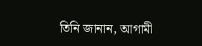তিনি জানান, আগামী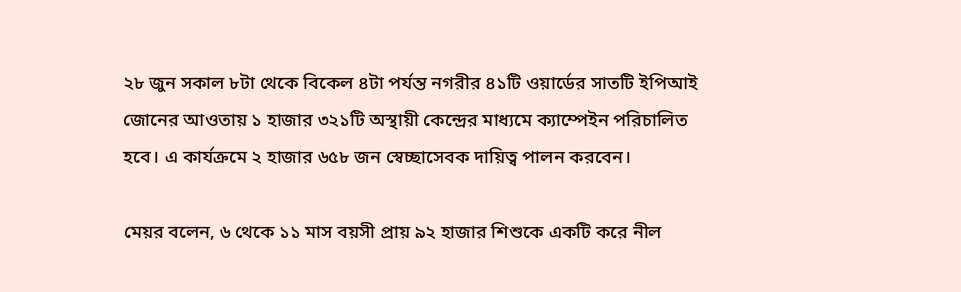২৮ জুন সকাল ৮টা থেকে বিকেল ৪টা পর্যন্ত নগরীর ৪১টি ওয়ার্ডের সাতটি ইপিআই জোনের আওতায় ১ হাজার ৩২১টি অস্থায়ী কেন্দ্রের মাধ্যমে ক্যাম্পেইন পরিচালিত হবে। এ কার্যক্রমে ২ হাজার ৬৫৮ জন স্বেচ্ছাসেবক দায়িত্ব পালন করবেন।

মেয়র বলেন, ৬ থেকে ১১ মাস বয়সী প্রায় ৯২ হাজার শিশুকে একটি করে নীল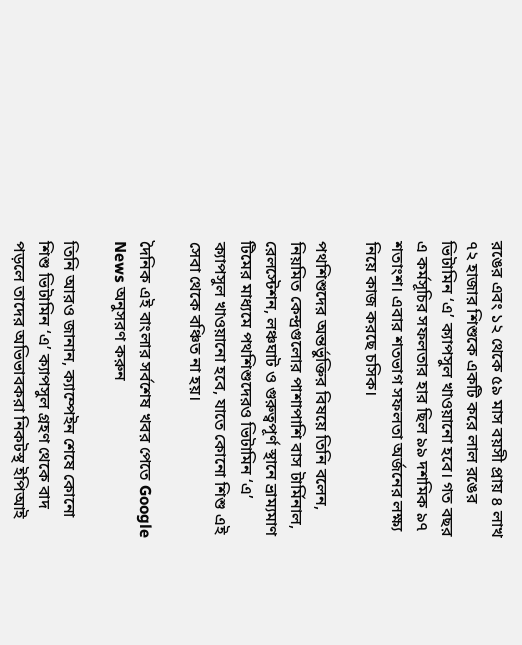রঙের এবং ১২ থেকে ৫৯ মাস বয়সী প্রায় ৪ লাখ ৭২ হাজার শিশুকে একটি করে লাল রঙের ভিটামিন ‘এ’ ক্যাপসুল খাওয়ানো হবে। গত বছর এ কর্মসূচির সফলতার হার ছিল ৯৯ দশমিক ৯৭ শতাংশ। এবার শতভাগ সফলতা অর্জনের লক্ষ্য নিয়ে কাজ করছে চসিক।

পথশিশুদের অন্তর্ভুক্তির বিষয়ে তিনি বলেন, নিয়মিত কেন্দ্রগুলোর পাশাপাশি বাস টার্মিনাল, রেলস্টেশন, লঞ্চঘাট ও গুরুত্বপূর্ণ স্থানে ভ্রাম্যমাণ টিমের মাধ্যমে পথশিশুদেরও ভিটামিন ‘এ’ ক্যাপসুল খাওয়ানো হবে, যাতে কোনো শিশু এই সেবা থেকে বঞ্চিত না হয়।

দৈনিক এই বাংলার সর্বশেষ খবর পেতে Google News অনুসরণ করুন

তিনি আরও জানান, ক্যাম্পেইন শেষে কোনো শিশু ভিটামিন ‘এ’ ক্যাপসুল গ্রহণ থেকে বাদ পড়লে তাদের অভিভাবকরা নিকটস্থ ইপিআই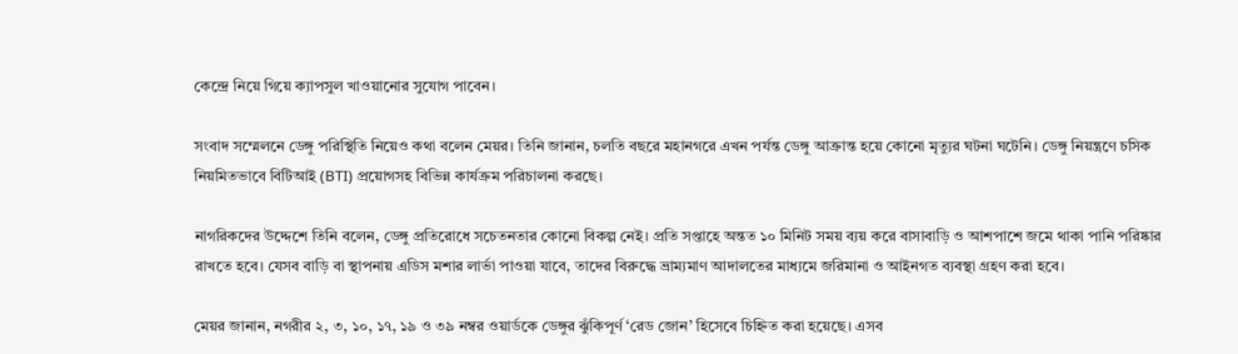কেন্দ্রে নিয়ে গিয়ে ক্যাপসুল খাওয়ানোর সুযোগ পাবেন।

সংবাদ সম্মেলনে ডেঙ্গু পরিস্থিতি নিয়েও কথা বলেন মেয়র। তিনি জানান, চলতি বছরে মহানগরে এখন পর্যন্ত ডেঙ্গু আক্রান্ত হয়ে কোনো মৃত্যুর ঘটনা ঘটেনি। ডেঙ্গু নিয়ন্ত্রণে চসিক নিয়মিতভাবে বিটিআই (BTI) প্রয়োগসহ বিভিন্ন কার্যক্রম পরিচালনা করছে।

নাগরিকদের উদ্দেশে তিনি বলেন, ডেঙ্গু প্রতিরোধে সচেতনতার কোনো বিকল্প নেই। প্রতি সপ্তাহে অন্তত ১০ মিনিট সময় ব্যয় করে বাসাবাড়ি ও আশপাশে জমে থাকা পানি পরিষ্কার রাখতে হবে। যেসব বাড়ি বা স্থাপনায় এডিস মশার লার্ভা পাওয়া যাবে, তাদের বিরুদ্ধে ভ্রাম্যমাণ আদালতের মাধ্যমে জরিমানা ও আইনগত ব্যবস্থা গ্রহণ করা হবে।

মেয়র জানান, নগরীর ২, ৩, ১০, ১৭, ১৯ ও ৩৯ নম্বর ওয়ার্ডকে ডেঙ্গুর ঝুঁকিপূর্ণ ‘রেড জোন’ হিসেবে চিহ্নিত করা হয়েছে। এসব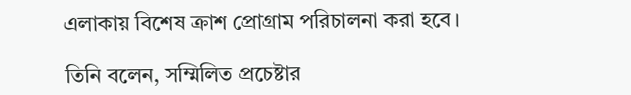এলাকায় বিশেষ ক্রাশ প্রোগ্রাম পরিচালনা করা হবে।

তিনি বলেন, সম্মিলিত প্রচেষ্টার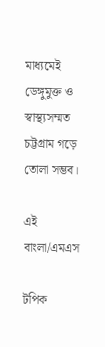মাধ্যমেই ডেঙ্গুমুক্ত ও স্বাস্থ্যসম্মত চট্টগ্রাম গড়ে তোলা সম্ভব।

এই বাংলা/এমএস

টপিক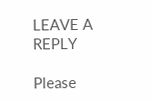LEAVE A REPLY

Please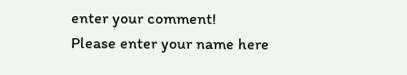enter your comment!
Please enter your name here